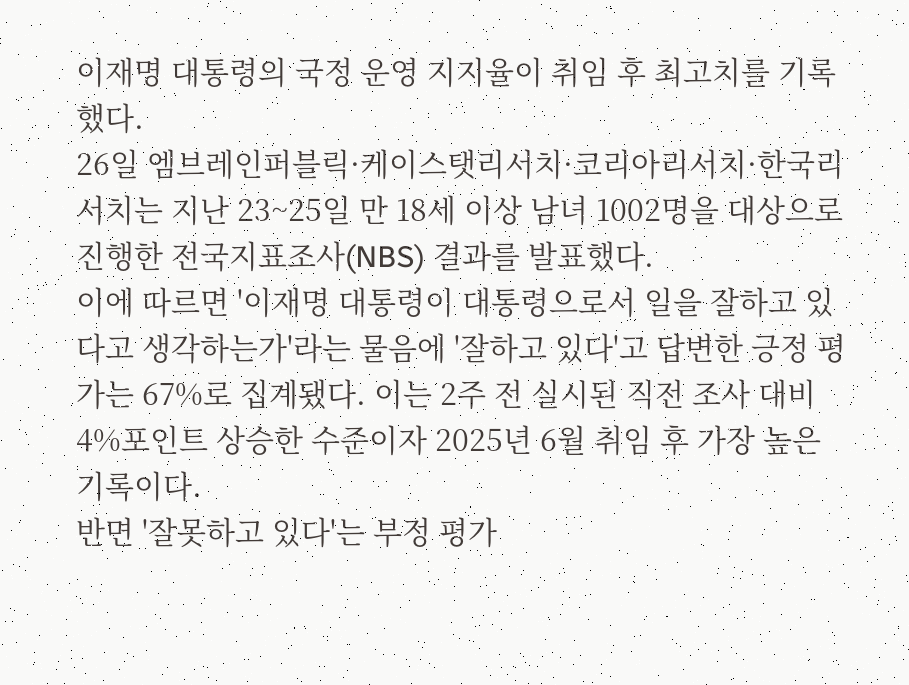이재명 대통령의 국정 운영 지지율이 취임 후 최고치를 기록했다.
26일 엠브레인퍼블릭·케이스탯리서치·코리아리서치·한국리서치는 지난 23~25일 만 18세 이상 남녀 1002명을 대상으로 진행한 전국지표조사(NBS) 결과를 발표했다.
이에 따르면 '이재명 대통령이 대통령으로서 일을 잘하고 있다고 생각하는가'라는 물음에 '잘하고 있다'고 답변한 긍정 평가는 67%로 집계됐다. 이는 2주 전 실시된 직전 조사 대비 4%포인트 상승한 수준이자 2025년 6월 취임 후 가장 높은 기록이다.
반면 '잘못하고 있다'는 부정 평가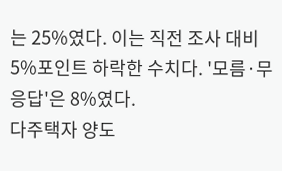는 25%였다. 이는 직전 조사 대비 5%포인트 하락한 수치다. '모름·무응답'은 8%였다.
다주택자 양도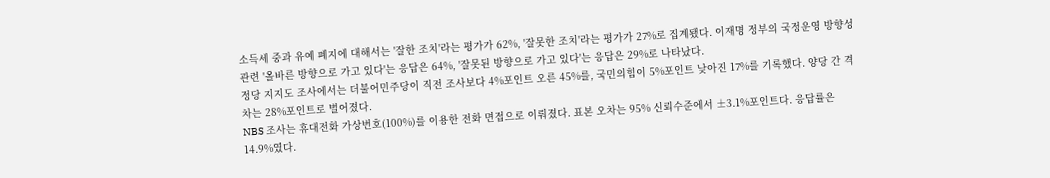소득세 중과 유예 폐지에 대해서는 '잘한 조치'라는 평가가 62%, '잘못한 조치'라는 평가가 27%로 집계됐다. 이재명 정부의 국정운영 방향성 관련 '올바른 방향으로 가고 있다'는 응답은 64%, '잘못된 방향으로 가고 있다'는 응답은 29%로 나타났다.
정당 지지도 조사에서는 더불어민주당이 직전 조사보다 4%포인트 오른 45%를, 국민의힘이 5%포인트 낮아진 17%를 기록했다. 양당 간 격차는 28%포인트로 벌어졌다.
NBS 조사는 휴대전화 가상번호(100%)를 이용한 전화 면접으로 이뤄졌다. 표본 오차는 95% 신뢰수준에서 ±3.1%포인트다. 응답률은 14.9%였다.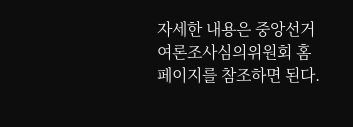자세한 내용은 중앙선거여론조사심의위원회 홈페이지를 참조하면 된다.